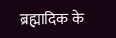ब्रह्मादिक के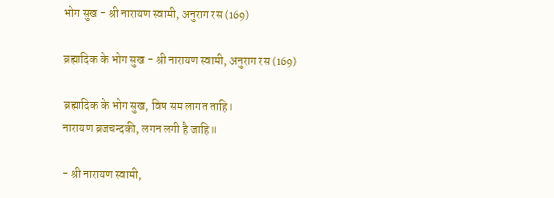भोग सुख - श्री नारायण स्वामी, अनुराग रस (169)

ब्रह्मादिक के भोग सुख - श्री नारायण स्वामी, अनुराग रस (169)

ब्रह्मादिक के भोग सुख, विष सम लागत ताहि।
नारायण ब्रजचन्दकी, लगन लगी है जाहि॥

- श्री नारायण स्वामी,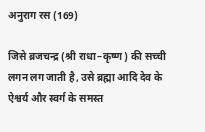अनुराग रस (169)

जिसे ब्रजचन्द्र (श्री राधा–कृष्ण) की सच्ची लगन लग जाती है, उसे ब्रह्मा आदि देव के ऐश्वर्य और स्वर्ग के समस्त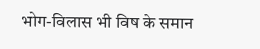भोग-विलास भी विष के समान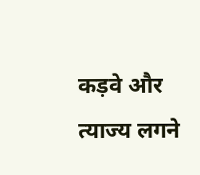कड़वे और त्याज्य लगने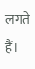लगते हैं।